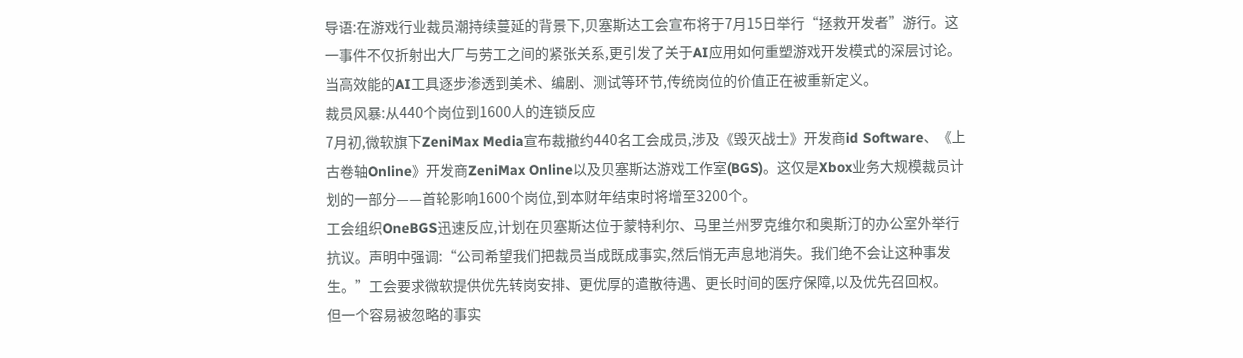导语:在游戏行业裁员潮持续蔓延的背景下,贝塞斯达工会宣布将于7月15日举行“拯救开发者”游行。这一事件不仅折射出大厂与劳工之间的紧张关系,更引发了关于AI应用如何重塑游戏开发模式的深层讨论。当高效能的AI工具逐步渗透到美术、编剧、测试等环节,传统岗位的价值正在被重新定义。
裁员风暴:从440个岗位到1600人的连锁反应
7月初,微软旗下ZeniMax Media宣布裁撤约440名工会成员,涉及《毁灭战士》开发商id Software、《上古卷轴Online》开发商ZeniMax Online以及贝塞斯达游戏工作室(BGS)。这仅是Xbox业务大规模裁员计划的一部分——首轮影响1600个岗位,到本财年结束时将增至3200个。
工会组织OneBGS迅速反应,计划在贝塞斯达位于蒙特利尔、马里兰州罗克维尔和奥斯汀的办公室外举行抗议。声明中强调:“公司希望我们把裁员当成既成事实,然后悄无声息地消失。我们绝不会让这种事发生。”工会要求微软提供优先转岗安排、更优厚的遣散待遇、更长时间的医疗保障,以及优先召回权。
但一个容易被忽略的事实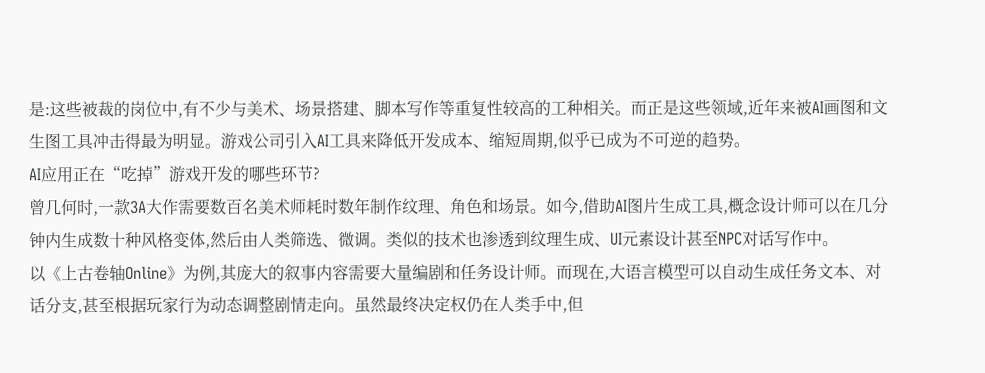是:这些被裁的岗位中,有不少与美术、场景搭建、脚本写作等重复性较高的工种相关。而正是这些领域,近年来被AI画图和文生图工具冲击得最为明显。游戏公司引入AI工具来降低开发成本、缩短周期,似乎已成为不可逆的趋势。
AI应用正在“吃掉”游戏开发的哪些环节?
曾几何时,一款3A大作需要数百名美术师耗时数年制作纹理、角色和场景。如今,借助AI图片生成工具,概念设计师可以在几分钟内生成数十种风格变体,然后由人类筛选、微调。类似的技术也渗透到纹理生成、UI元素设计甚至NPC对话写作中。
以《上古卷轴Online》为例,其庞大的叙事内容需要大量编剧和任务设计师。而现在,大语言模型可以自动生成任务文本、对话分支,甚至根据玩家行为动态调整剧情走向。虽然最终决定权仍在人类手中,但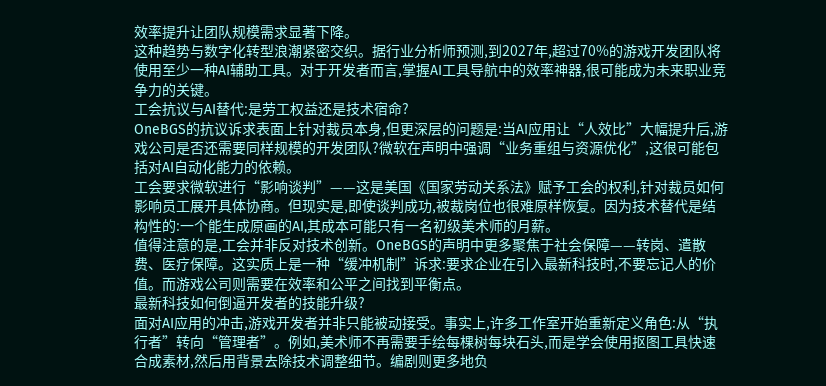效率提升让团队规模需求显著下降。
这种趋势与数字化转型浪潮紧密交织。据行业分析师预测,到2027年,超过70%的游戏开发团队将使用至少一种AI辅助工具。对于开发者而言,掌握AI工具导航中的效率神器,很可能成为未来职业竞争力的关键。
工会抗议与AI替代:是劳工权益还是技术宿命?
OneBGS的抗议诉求表面上针对裁员本身,但更深层的问题是:当AI应用让“人效比”大幅提升后,游戏公司是否还需要同样规模的开发团队?微软在声明中强调“业务重组与资源优化”,这很可能包括对AI自动化能力的依赖。
工会要求微软进行“影响谈判”——这是美国《国家劳动关系法》赋予工会的权利,针对裁员如何影响员工展开具体协商。但现实是,即使谈判成功,被裁岗位也很难原样恢复。因为技术替代是结构性的:一个能生成原画的AI,其成本可能只有一名初级美术师的月薪。
值得注意的是,工会并非反对技术创新。OneBGS的声明中更多聚焦于社会保障——转岗、遣散费、医疗保障。这实质上是一种“缓冲机制”诉求:要求企业在引入最新科技时,不要忘记人的价值。而游戏公司则需要在效率和公平之间找到平衡点。
最新科技如何倒逼开发者的技能升级?
面对AI应用的冲击,游戏开发者并非只能被动接受。事实上,许多工作室开始重新定义角色:从“执行者”转向“管理者”。例如,美术师不再需要手绘每棵树每块石头,而是学会使用抠图工具快速合成素材,然后用背景去除技术调整细节。编剧则更多地负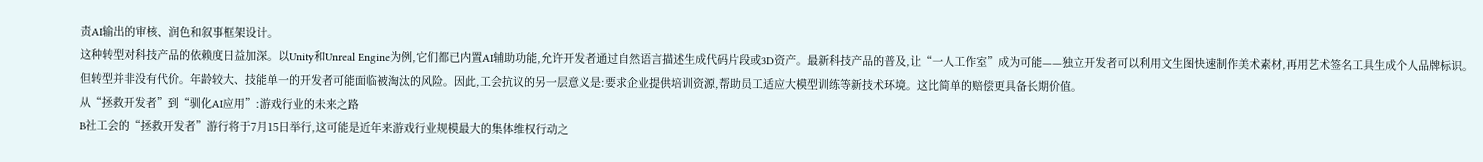责AI输出的审核、润色和叙事框架设计。
这种转型对科技产品的依赖度日益加深。以Unity和Unreal Engine为例,它们都已内置AI辅助功能,允许开发者通过自然语言描述生成代码片段或3D资产。最新科技产品的普及,让“一人工作室”成为可能——独立开发者可以利用文生图快速制作美术素材,再用艺术签名工具生成个人品牌标识。
但转型并非没有代价。年龄较大、技能单一的开发者可能面临被淘汰的风险。因此,工会抗议的另一层意义是:要求企业提供培训资源,帮助员工适应大模型训练等新技术环境。这比简单的赔偿更具备长期价值。
从“拯救开发者”到“驯化AI应用”:游戏行业的未来之路
B社工会的“拯救开发者”游行将于7月15日举行,这可能是近年来游戏行业规模最大的集体维权行动之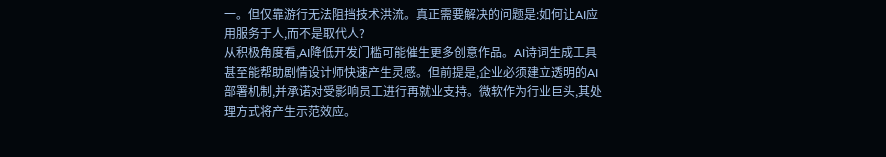一。但仅靠游行无法阻挡技术洪流。真正需要解决的问题是:如何让AI应用服务于人,而不是取代人?
从积极角度看,AI降低开发门槛可能催生更多创意作品。AI诗词生成工具甚至能帮助剧情设计师快速产生灵感。但前提是,企业必须建立透明的AI部署机制,并承诺对受影响员工进行再就业支持。微软作为行业巨头,其处理方式将产生示范效应。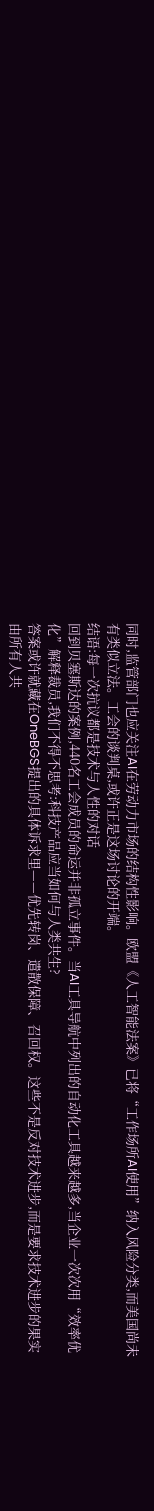同时,监管部门也应关注AI在劳动力市场的结构性影响。欧盟《人工智能法案》已将“工作场所AI使用”纳入风险分类,而美国尚未有类似立法。工会的谈判桌,或许正是这场讨论的开端。
结语:每一次抗议都是技术与人性的对话
回到贝塞斯达的案例,440名工会成员的命运并非孤立事件。当AI工具导航中列出的自动化工具越来越多,当企业一次次用“效率优化”解释裁员,我们不得不思考:科技产品应当如何与人类共生?
答案或许就藏在OneBGS提出的具体诉求里——优先转岗、遣散保障、召回权。这些不是反对技术进步,而是要求技术进步的果实由所有人共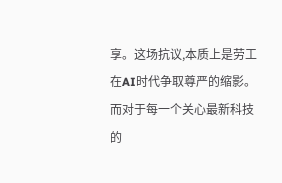享。这场抗议,本质上是劳工在AI时代争取尊严的缩影。
而对于每一个关心最新科技的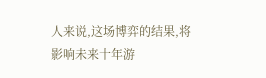人来说,这场博弈的结果,将影响未来十年游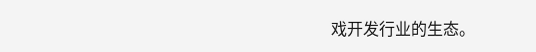戏开发行业的生态。